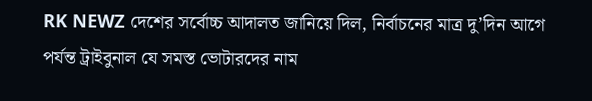RK NEWZ দেশের সর্বোচ্চ আদালত জানিয়ে দিল, নির্বাচনের মাত্র দু’দিন আগে পর্যন্ত ট্রাইবুনাল যে সমস্ত ভোটারদের নাম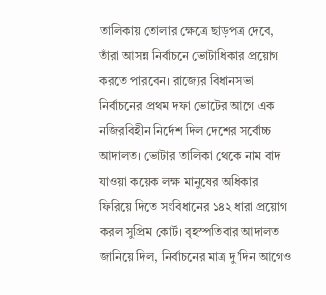তালিকায় তোলার ক্ষেত্রে ছাড়পত্র দেবে, তাঁরা আসন্ন নির্বাচনে ভোটাধিকার প্রয়োগ করতে পারবেন। রাজ্যের বিধানসভা নির্বাচনের প্রথম দফা ভোটের আগে এক নজিরবিহীন নির্দেশ দিল দেশের সর্বোচ্চ আদালত। ভোটার তালিকা থেকে নাম বাদ যাওয়া কয়েক লক্ষ মানুষের অধিকার ফিরিয়ে দিতে সংবিধানের ১৪২ ধারা প্রয়োগ করল সুপ্রিম কোর্ট। বৃহস্পতিবার আদালত জানিয়ে দিল, নির্বাচনের মাত্র দু’দিন আগেও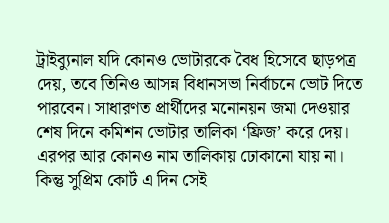ট্রাইব্যুনাল যদি কোনও ভোটারকে বৈধ হিসেবে ছাড়পত্র দেয়, তবে তিনিও আসন্ন বিধানসভা নির্বাচনে ভোট দিতে পারবেন। সাধারণত প্রার্থীদের মনোনয়ন জমা দেওয়ার শেষ দিনে কমিশন ভোটার তালিকা ‘ফ্রিজ’ করে দেয়। এরপর আর কোনও নাম তালিকায় ঢোকানো যায় না। কিন্তু সুপ্রিম কোর্ট এ দিন সেই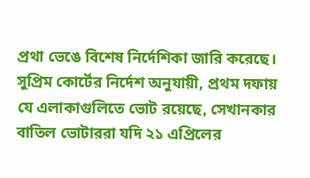প্রথা ভেঙে বিশেষ নির্দেশিকা জারি করেছে।
সুপ্রিম কোর্টের নির্দেশ অনুযায়ী, প্রথম দফায় যে এলাকাগুলিতে ভোট রয়েছে, সেখানকার বাতিল ভোটাররা যদি ২১ এপ্রিলের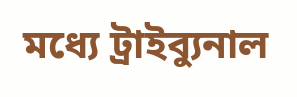মধ্যে ট্রাইব্যুনাল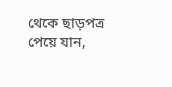থেকে ছাড়পত্র পেয়ে যান,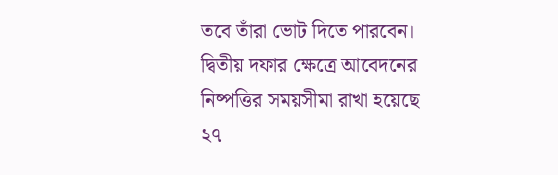তবে তাঁরা ভোট দিতে পারবেন। দ্বিতীয় দফার ক্ষেত্রে আবেদনের নিষ্পত্তির সময়সীমা রাখা হয়েছে ২৭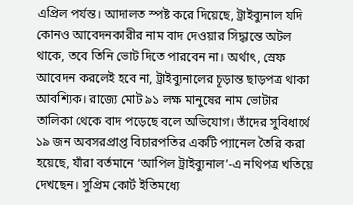এপ্রিল পর্যন্ত। আদালত স্পষ্ট করে দিয়েছে, ট্রাইব্যুনাল যদি কোনও আবেদনকারীর নাম বাদ দেওয়ার সিদ্ধান্তে অটল থাকে, তবে তিনি ভোট দিতে পারবেন না। অর্থাৎ, স্রেফ আবেদন করলেই হবে না, ট্রাইব্যুনালের চূড়ান্ত ছাড়পত্র থাকা আবশ্যিক। রাজ্যে মোট ৯১ লক্ষ মানুষের নাম ভোটার তালিকা থেকে বাদ পড়েছে বলে অভিযোগ। তাঁদের সুবিধার্থে ১৯ জন অবসরপ্রাপ্ত বিচারপতির একটি প্যানেল তৈরি করা হয়েছে, যাঁরা বর্তমানে ‘আপিল ট্রাইব্যুনাল’-এ নথিপত্র খতিয়ে দেখছেন। সুপ্রিম কোর্ট ইতিমধ্যে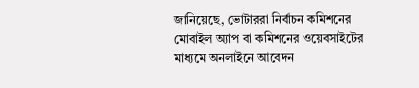জানিয়েছে, ভোটাররা নির্বাচন কমিশনের মোবাইল অ্যাপ বা কমিশনের ওয়েবসাইটের মাধ্যমে অনলাইনে আবেদন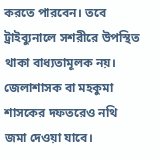করতে পারবেন। তবে ট্রাইব্যুনালে সশরীরে উপস্থিত থাকা বাধ্যতামূলক নয়। জেলাশাসক বা মহকুমা শাসকের দফতরেও নথি জমা দেওয়া যাবে।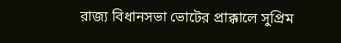রাজ্য বিধানসভা ভোটের প্রাক্কালে সুপ্রিম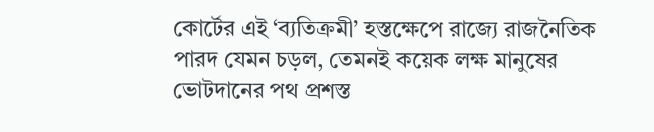কোর্টের এই ‘ব্যতিক্রমী’ হস্তক্ষেপে রাজ্যে রাজনৈতিক পারদ যেমন চড়ল, তেমনই কয়েক লক্ষ মানুষের ভোটদানের পথ প্রশস্ত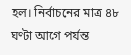হল। নির্বাচনের মাত্র ৪৮ ঘণ্টা আগে পর্যন্ত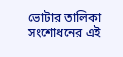ভোটার তালিকা সংশোধনের এই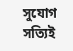সুযোগ সত্যিই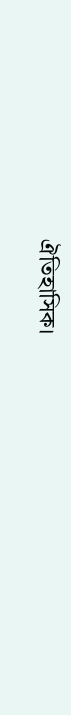ঐতিহাসিক।